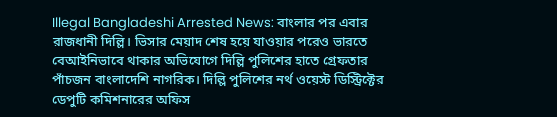Illegal Bangladeshi Arrested News: বাংলার পর এবার রাজধানী দিল্লি। ভিসার মেয়াদ শেষ হয়ে যাওয়ার পরেও ভারতে বেআইনিভাবে থাকার অভিযোগে দিল্লি পুলিশের হাতে গ্রেফতার পাঁচজন বাংলাদেশি নাগরিক। দিল্লি পুলিশের নর্থ ওয়েস্ট ডিস্ট্রিক্টের ডেপুটি কমিশনারের অফিস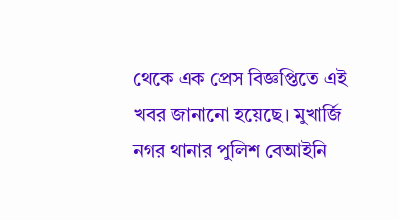থেকে এক প্রেস বিজ্ঞপ্তিতে এই খবর জানানো হয়েছে। মুখার্জি নগর থানার পুলিশ বেআইনি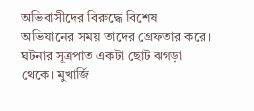অভিবাসীদের বিরুদ্ধে বিশেষ অভিযানের সময় তাদের গ্রেফতার করে।
ঘটনার সূত্রপাত একটা ছোট ঝগড়া থেকে। মুখার্জি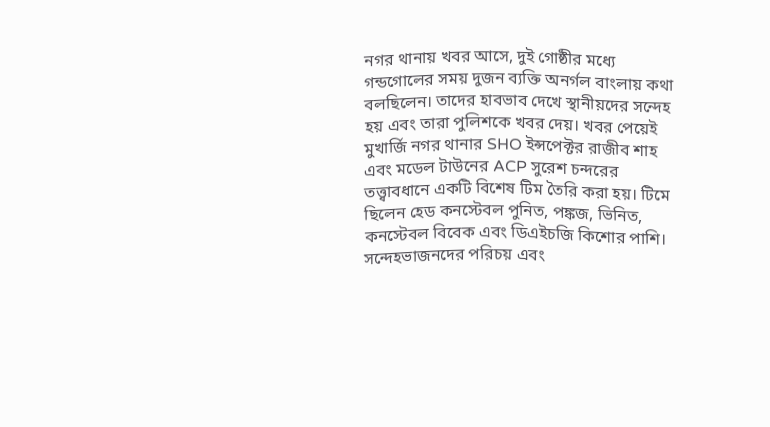নগর থানায় খবর আসে, দুই গোষ্ঠীর মধ্যে গন্ডগোলের সময় দুজন ব্যক্তি অনর্গল বাংলায় কথা বলছিলেন। তাদের হাবভাব দেখে স্থানীয়দের সন্দেহ হয় এবং তারা পুলিশকে খবর দেয়। খবর পেয়েই মুখার্জি নগর থানার SHO ইন্সপেক্টর রাজীব শাহ এবং মডেল টাউনের ACP সুরেশ চন্দরের তত্ত্বাবধানে একটি বিশেষ টিম তৈরি করা হয়। টিমে ছিলেন হেড কনস্টেবল পুনিত, পঙ্কজ, ভিনিত, কনস্টেবল বিবেক এবং ডিএইচজি কিশোর পাশি। সন্দেহভাজনদের পরিচয় এবং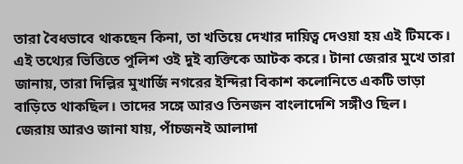তারা বৈধভাবে থাকছেন কিনা, তা খতিয়ে দেখার দায়িত্ব দেওয়া হয় এই টিমকে।
এই তথ্যের ভিত্তিতে পুলিশ ওই দুই ব্যক্তিকে আটক করে। টানা জেরার মুখে তারা জানায়, তারা দিল্লির মুখার্জি নগরের ইন্দিরা বিকাশ কলোনিতে একটি ভাড়া বাড়িতে থাকছিল। তাদের সঙ্গে আরও তিনজন বাংলাদেশি সঙ্গীও ছিল।
জেরায় আরও জানা যায়, পাঁচজনই আলাদা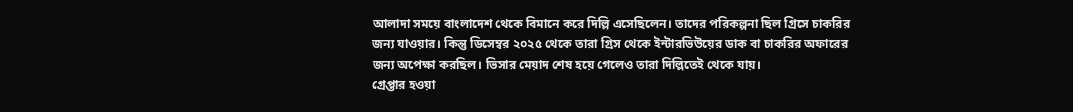আলাদা সময়ে বাংলাদেশ থেকে বিমানে করে দিল্লি এসেছিলেন। তাদের পরিকল্পনা ছিল গ্রিসে চাকরির জন্য যাওয়ার। কিন্তু ডিসেম্বর ২০২৫ থেকে তারা গ্রিস থেকে ইন্টারভিউয়ের ডাক বা চাকরির অফারের জন্য অপেক্ষা করছিল। ভিসার মেয়াদ শেষ হয়ে গেলেও তারা দিল্লিতেই থেকে যায়।
গ্রেপ্তার হওয়া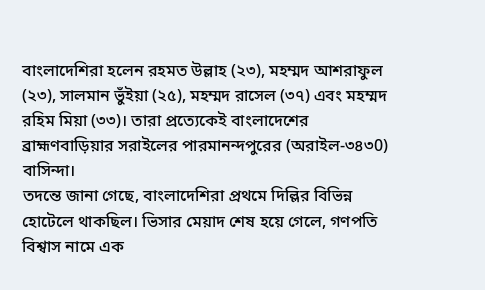বাংলাদেশিরা হলেন রহমত উল্লাহ (২৩), মহম্মদ আশরাফুল (২৩), সালমান ভুঁইয়া (২৫), মহম্মদ রাসেল (৩৭) এবং মহম্মদ রহিম মিয়া (৩৩)। তারা প্রত্যেকেই বাংলাদেশের ব্রাহ্মণবাড়িয়ার সরাইলের পারমানন্দপুরের (অরাইল-৩৪৩0) বাসিন্দা।
তদন্তে জানা গেছে, বাংলাদেশিরা প্রথমে দিল্লির বিভিন্ন হোটেলে থাকছিল। ভিসার মেয়াদ শেষ হয়ে গেলে, গণপতি বিশ্বাস নামে এক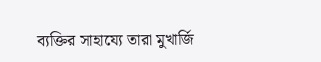ব্যক্তির সাহায্যে তারা মুখার্জি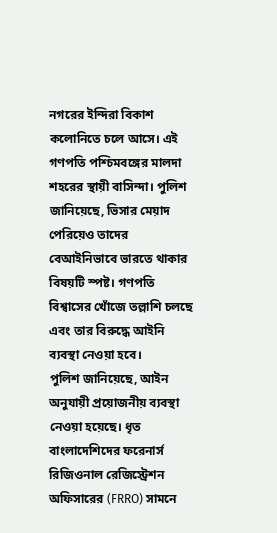নগরের ইন্দিরা বিকাশ কলোনিতে চলে আসে। এই গণপতি পশ্চিমবঙ্গের মালদা শহরের স্থায়ী বাসিন্দা। পুলিশ জানিয়েছে, ভিসার মেয়াদ পেরিয়েও তাদের বেআইনিভাবে ভারতে থাকার বিষয়টি স্পষ্ট। গণপতি বিশ্বাসের খোঁজে তল্লাশি চলছে এবং তার বিরুদ্ধে আইনি ব্যবস্থা নেওয়া হবে।
পুলিশ জানিয়েছে, আইন অনুযায়ী প্রয়োজনীয় ব্যবস্থা নেওয়া হয়েছে। ধৃত বাংলাদেশিদের ফরেনার্স রিজিওনাল রেজিস্ট্রেশন অফিসারের (FRRO) সামনে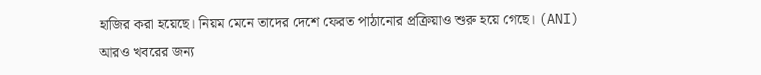হাজির করা হয়েছে। নিয়ম মেনে তাদের দেশে ফেরত পাঠানোর প্রক্রিয়াও শুরু হয়ে গেছে। (ANI)
আরও খবরের জন্য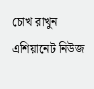চোখ রাখুন এশিয়ানেট নিউজ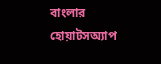বাংলার হোয়াটসঅ্যাপ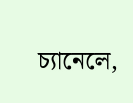চ্যানেলে,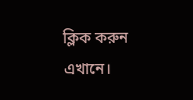ক্লিক করুন এখানে।